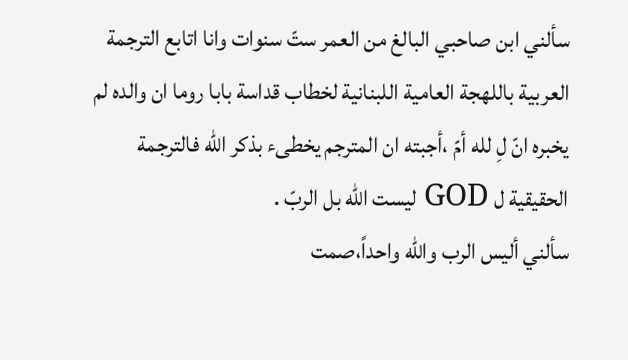سألني ابن صاحبي البالغ من العمر ستّ سنوات وانا اتابع الترجمة العربية باللهجة العامية اللبنانية لخطاب قداسة بابا روما ان والده لم يخبره انّ لِ لله أمّ ،أجبته ان المترجم يخطىء بذكر الله فالترجمة الحقيقية ل GOD ليست الله بل الربّ .
سألني أليس الرب والله واحداً،صمت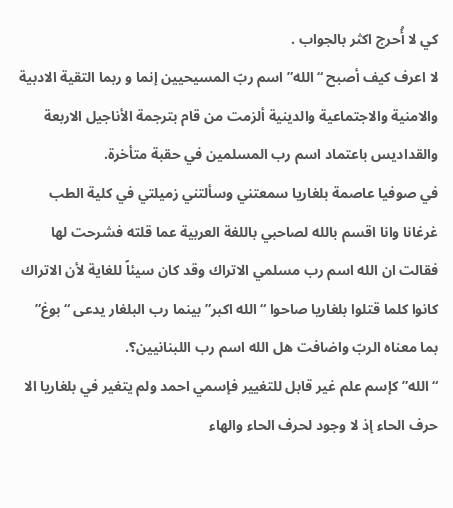كي لا أُحرج اكثر بالجواب .
لا اعرف كيف أصبح “الله” اسم ربّ المسيحيين إنما و ربما التقية الادبية والامنية والاجتماعية والدينية ألزمت من قام بترجمة الأناجيل الاربعة والقداديس باعتماد اسم رب المسلمين في حقبة متأخرة.
في صوفيا عاصمة بلغاريا سمعتني وسألتني زميلتي في كلية الطب غرغانا وانا اقسم بالله لصاحبي باللغة العربية عما قلته فشرحت لها فقالت ان الله اسم رب مسلمي الاتراك وقد كان سيئاً للغاية لأن الاتراك كانوا كلما قتلوا بلغاريا صاحوا “الله اكبر” بينما رب البلغار يدعى “بوغ” بما معناه الربّ واضافت هل الله اسم رب اللبنانيين؟.
“الله” كإسم علم غير قابل للتغيير فإسمي احمد ولم يتغير في بلغاريا الا حرف الحاء إذ لا وجود لحرف الحاء والهاء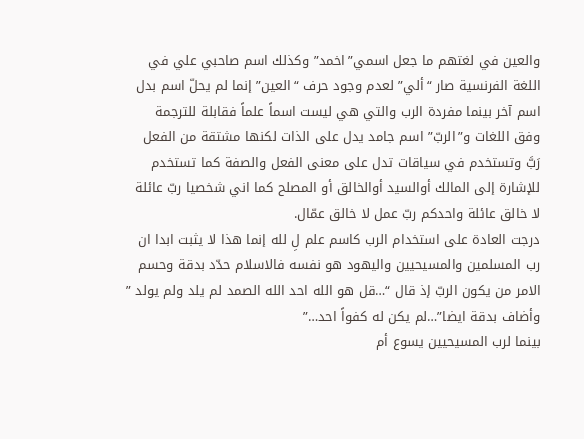والعين في لغتهم ما جعل اسمي”اخمد” وكذلك اسم صاحبي علي في اللغة الفرنسية صار “ألي” لعدم وجود حرف “العين” إنما لم يحلّ اسم بدل اسم آخر بينما مفردة الرب والتي هي ليست اسماً علماً فقابلة للترجمة وفق اللغات و”الربّ” اسم جامد يدل على الذات لكنها مشتقة من الفعل رَبَّ وتستخدم في سياقات تدل على معنى الفعل والصفة كما تستخدم للإشارة إلى المالك أوالسيد أوالخالق أو المصلح كما اني شخصيا ربّ عائلة لا خالق عائلة واحدكم ربّ عمل لا خالق عمّال.
درجت العادة على استخدام الرب كاسم علم لِ لله إنما هذا لا يثبت ابدا ان رب المسلمين والمسيحيين واليهود هو نفسه فالاسلام حدّد بدقة وحسم الامر من يكون الربّ إذ قال “…قل هو الله احد الله الصمد لم يلد ولم يولد ” وأضاف بدقة ايضا”…لم يكن له كفواً احد…”
بينما لرب المسيحيين يسوع أم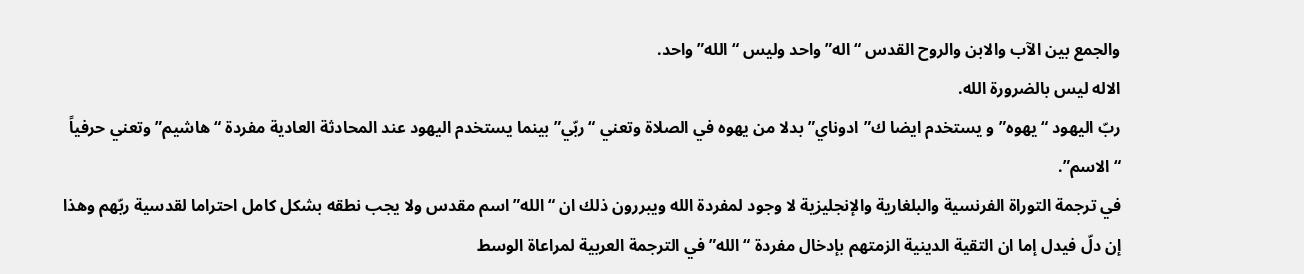والجمع بين الآب والابن والروح القدس “اله” واحد وليس “الله” واحد.
الاله ليس بالضرورة الله.
ربّ اليهود “يهوه”و يستخدم ايضا ك”ادوناي”بدلا من يهوه في الصلاة وتعني “ربّي” بينما يستخدم اليهود عند المحادثة العادية مفردة “هاشيم” وتعني حرفياً “الاسم”.
في ترجمة التوراة الفرنسية والبلغارية والإنجليزية لا وجود لمفردة الله ويبررون ذلك ان “الله”اسم مقدس ولا يجب نطقه بشكل كامل احتراما لقدسية ربّهم وهذا إن دلّ فيدل إما ان التقية الدينية الزمتهم بإدخال مفردة “الله” في الترجمة العربية لمراعاة الوسط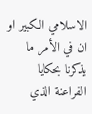الاسلامي الكبير او ان في الأمر ما يذكرنا بحكايا الفراعنة الذي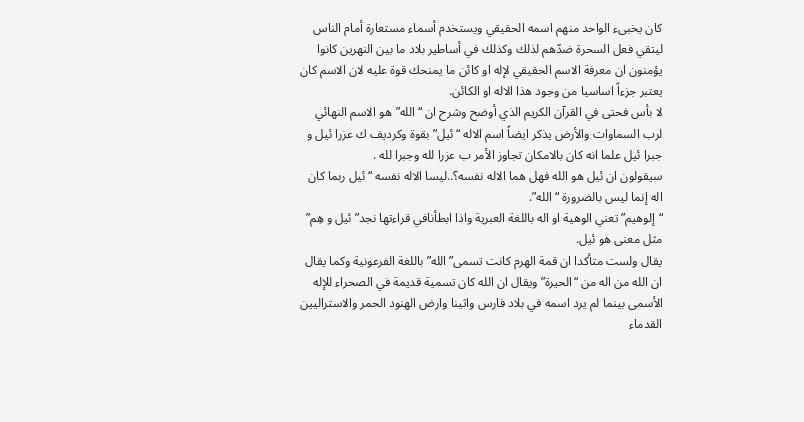كان يخبىء الواحد منهم اسمه الحقيقي ويستخدم أسماء مستعارة أمام الناس ليتقي فعل السحرة ضدّهم لذلك وكذلك في أساطير بلاد ما بين النهرين كانوا يؤمنون ان معرفة الاسم الحقيقي لإله او كائن ما يمنحك قوة عليه لان الاسم كان يعتبر جزءاً اساسيا من وجود هذا الاله او الكائن.
لا بأس فحتى في القرآن الكريم الذي أوضح وشرح ان “الله”هو الاسم النهائي لرب السماوات والأرض يذكر ايضاً اسم الاله “ئيل” بقوة وكرديف ك عزرا ئيل و جبرا ئيل علما انه كان بالامكان تجاوز الأمر ب عزرا لله وجبرا لله .
سيقولون ان ئيل هو الله فهل هما الاله نفسه؟..ليسا الاله نفسه “ئيل ربما كان اله إنما ليس بالضرورة “الله”.
“إلوهيم”تعني الوهية او اله باللغة العبرية واذا ابطأنافي قراءتها نجد” ئيل و هِم” مثل معنى هو ئيل.
يقال ولست متأكدا ان قمة الهرم كانت تسمى”الله” باللغة الفرعونية وكما يقال ان الله من اله من “الحيرة” ويقال ان الله كان تسمية قديمة في الصحراء للإله الأسمى بينما لم يرد اسمه في بلاد فارس واثينا وارض الهنود الحمر والاستراليين القدماء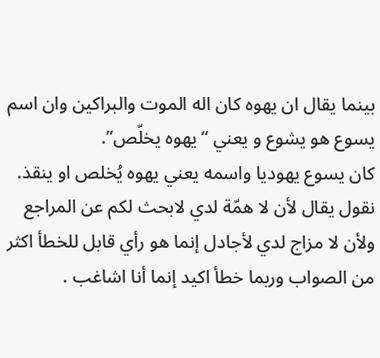بينما يقال ان يهوه كان اله الموت والبراكين وان اسم يسوع هو يشوع و يعني “يهوه يخلّص”.
كان يسوع يهوديا واسمه يعني يهوه يُخلص او ينقذ.
نقول يقال لأن لا همّة لدي لابحث لكم عن المراجع ولأن لا مزاج لدي لأجادل إنما هو رأي قابل للخطأ اكثر من الصواب وربما خطأ اكيد إنما أنا اشاغب .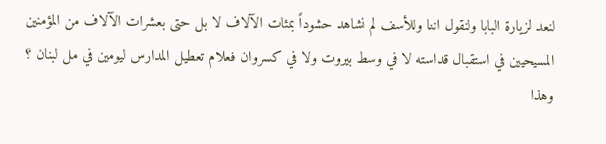لنعد لزيارة البابا ولنقول اننا وللأسف لم نشاهد حشوداً بمئات الآلاف لا بل حتى بعشرات الآلاف من المؤمنين المسيحيين في استقبال قداسته لا في وسط بيروت ولا في كسروان فعلام تعطيل المدارس ليومين في مل لبنان ؟
وهذا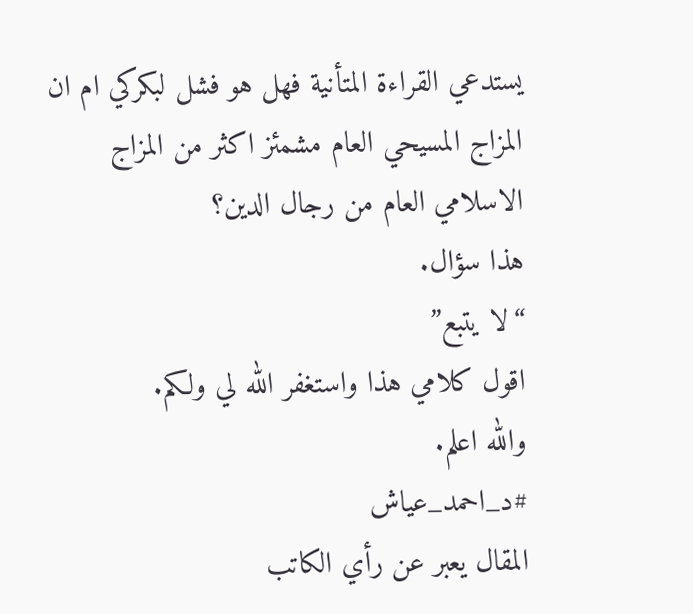يستدعي القراءة المتأنية فهل هو فشل لبكركي ام ان المزاج المسيحي العام مشمئز اكثر من المزاج الاسلامي العام من رجال الدين؟
هذا سؤال.
“لا يتبع”
اقول كلامي هذا واستغفر الله لي ولكم.
والله اعلم.
#د_احمد_عياش
المقال يعبر عن رأي الكاتب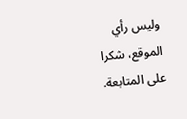وليس رأي الموقع، شكرا على المتابعة.